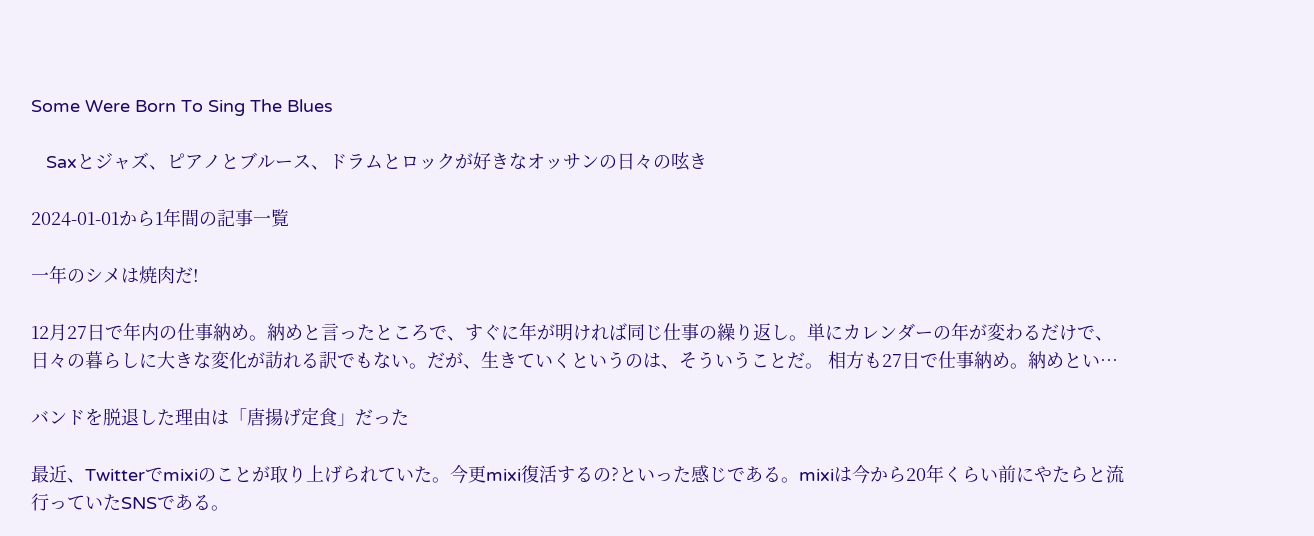Some Were Born To Sing The Blues

   Saxとジャズ、ピアノとブルース、ドラムとロックが好きなオッサンの日々の呟き

2024-01-01から1年間の記事一覧

一年のシメは焼肉だ!

12月27日で年内の仕事納め。納めと言ったところで、すぐに年が明ければ同じ仕事の繰り返し。単にカレンダーの年が変わるだけで、日々の暮らしに大きな変化が訪れる訳でもない。だが、生きていくというのは、そういうことだ。 相方も27日で仕事納め。納めとい…

バンドを脱退した理由は「唐揚げ定食」だった

最近、Twitterでmixiのことが取り上げられていた。今更mixi復活するの?といった感じである。mixiは今から20年くらい前にやたらと流行っていたSNSである。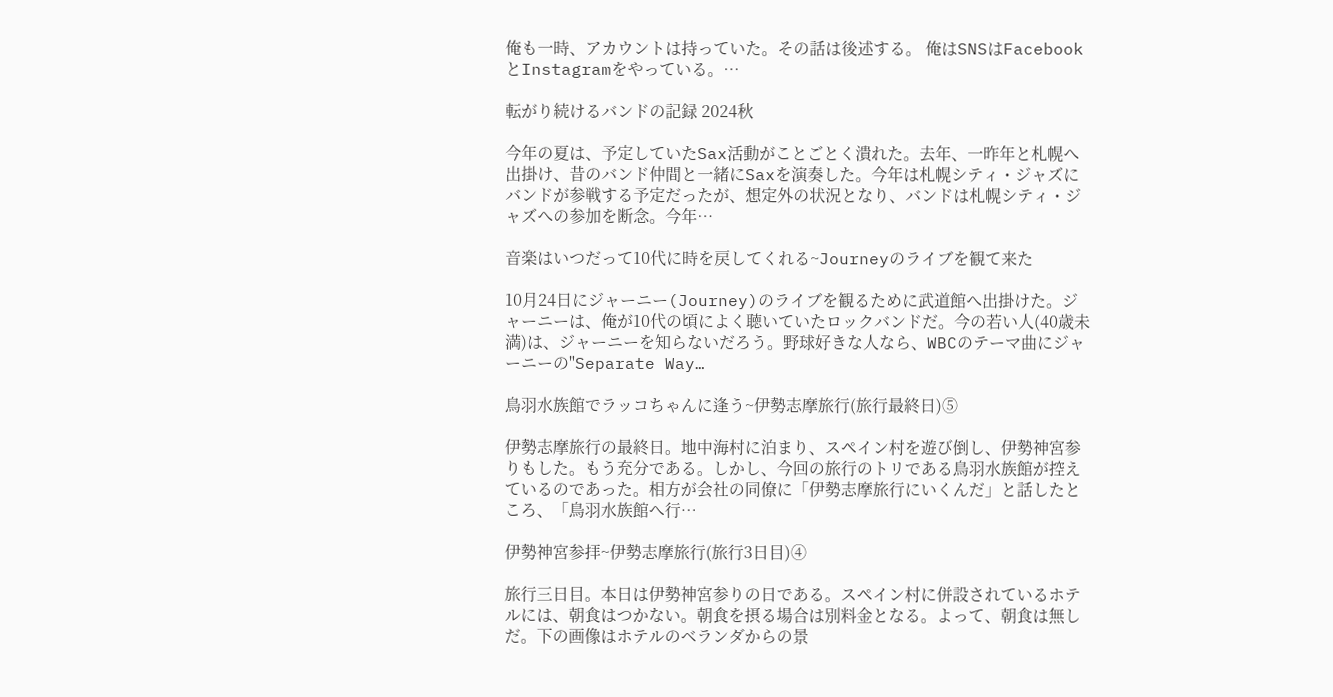俺も一時、アカウントは持っていた。その話は後述する。 俺はSNSはFacebookとInstagramをやっている。…

転がり続けるバンドの記録 2024秋

今年の夏は、予定していたSax活動がことごとく潰れた。去年、一昨年と札幌へ出掛け、昔のバンド仲間と一緒にSaxを演奏した。今年は札幌シティ・ジャズにバンドが参戦する予定だったが、想定外の状況となり、バンドは札幌シティ・ジャズへの参加を断念。今年…

音楽はいつだって10代に時を戻してくれる~Journeyのライブを観て来た

10月24日にジャーニー(Journey)のライブを観るために武道館へ出掛けた。ジャーニーは、俺が10代の頃によく聴いていたロックバンドだ。今の若い人(40歳未満)は、ジャーニーを知らないだろう。野球好きな人なら、WBCのテーマ曲にジャーニーの"Separate Way…

鳥羽水族館でラッコちゃんに逢う~伊勢志摩旅行(旅行最終日)⑤

伊勢志摩旅行の最終日。地中海村に泊まり、スペイン村を遊び倒し、伊勢神宮参りもした。もう充分である。しかし、今回の旅行のトリである鳥羽水族館が控えているのであった。相方が会社の同僚に「伊勢志摩旅行にいくんだ」と話したところ、「鳥羽水族館へ行…

伊勢神宮参拝~伊勢志摩旅行(旅行3日目)④

旅行三日目。本日は伊勢神宮参りの日である。スペイン村に併設されているホテルには、朝食はつかない。朝食を摂る場合は別料金となる。よって、朝食は無しだ。下の画像はホテルのベランダからの景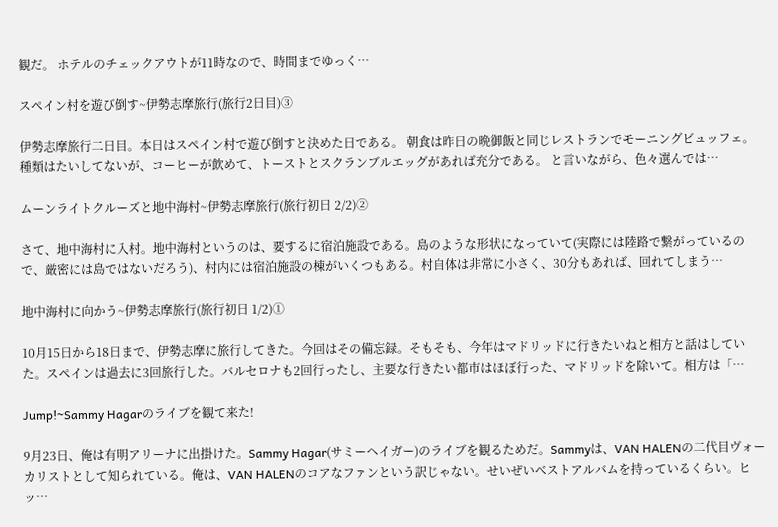観だ。 ホテルのチェックアウトが11時なので、時間までゆっく…

スペイン村を遊び倒す~伊勢志摩旅行(旅行2日目)③

伊勢志摩旅行二日目。本日はスペイン村で遊び倒すと決めた日である。 朝食は昨日の晩御飯と同じレストランでモーニングビュッフェ。種類はたいしてないが、コーヒーが飲めて、トーストとスクランブルエッグがあれば充分である。 と言いながら、色々選んでは…

ムーンライトクルーズと地中海村~伊勢志摩旅行(旅行初日 2/2)②

さて、地中海村に入村。地中海村というのは、要するに宿泊施設である。島のような形状になっていて(実際には陸路で繋がっているので、厳密には島ではないだろう)、村内には宿泊施設の棟がいくつもある。村自体は非常に小さく、30分もあれば、回れてしまう…

地中海村に向かう~伊勢志摩旅行(旅行初日 1/2)①

10月15日から18日まで、伊勢志摩に旅行してきた。今回はその備忘録。そもそも、今年はマドリッドに行きたいねと相方と話はしていた。スペインは過去に3回旅行した。バルセロナも2回行ったし、主要な行きたい都市はほぼ行った、マドリッドを除いて。相方は「…

Jump!~Sammy Hagarのライブを観て来た!

9月23日、俺は有明アリーナに出掛けた。Sammy Hagar(サミーヘイガー)のライブを観るためだ。Sammyは、VAN HALENの二代目ヴォーカリストとして知られている。俺は、VAN HALENのコアなファンという訳じゃない。せいぜいベストアルバムを持っているくらい。ヒッ…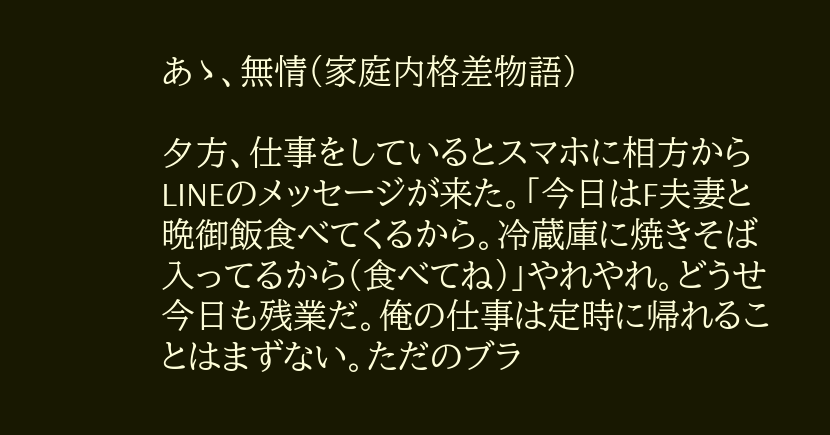あゝ、無情(家庭内格差物語)

夕方、仕事をしているとスマホに相方からLINEのメッセージが来た。「今日はF夫妻と晩御飯食べてくるから。冷蔵庫に焼きそば入ってるから(食べてね)」やれやれ。どうせ今日も残業だ。俺の仕事は定時に帰れることはまずない。ただのブラ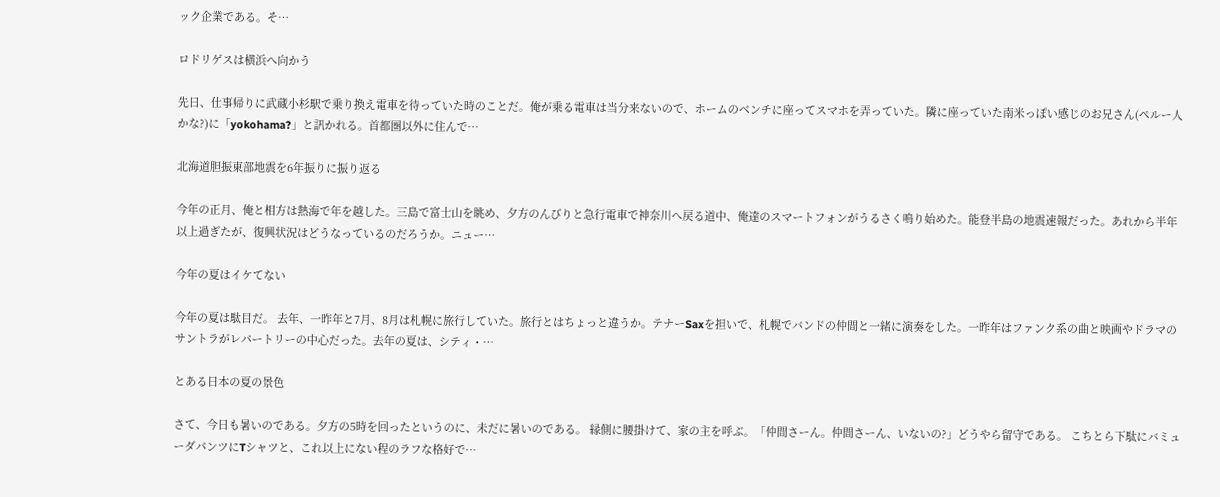ック企業である。そ…

ロドリゲスは横浜へ向かう

先日、仕事帰りに武蔵小杉駅で乗り換え電車を待っていた時のことだ。俺が乗る電車は当分来ないので、ホームのベンチに座ってスマホを弄っていた。隣に座っていた南米っぽい感じのお兄さん(ペルー人かな?)に「yokohama?」と訊かれる。首都圏以外に住んで…

北海道胆振東部地震を6年振りに振り返る

今年の正月、俺と相方は熱海で年を越した。三島で富士山を眺め、夕方のんびりと急行電車で神奈川へ戻る道中、俺達のスマートフォンがうるさく鳴り始めた。能登半島の地震速報だった。あれから半年以上過ぎたが、復興状況はどうなっているのだろうか。ニュー…

今年の夏はイケてない

今年の夏は駄目だ。 去年、一昨年と7月、8月は札幌に旅行していた。旅行とはちょっと違うか。テナーSaxを担いで、札幌でバンドの仲間と一緒に演奏をした。一昨年はファンク系の曲と映画やドラマのサントラがレパートリーの中心だった。去年の夏は、シティ・…

とある日本の夏の景色

さて、今日も暑いのである。夕方の5時を回ったというのに、未だに暑いのである。 縁側に腰掛けて、家の主を呼ぶ。「仲間さーん。仲間さーん、いないの?」どうやら留守である。 こちとら下駄にバミューダパンツにTシャツと、これ以上にない程のラフな格好で…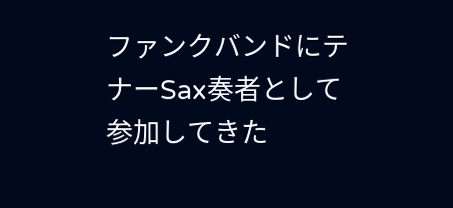ファンクバンドにテナーSax奏者として参加してきた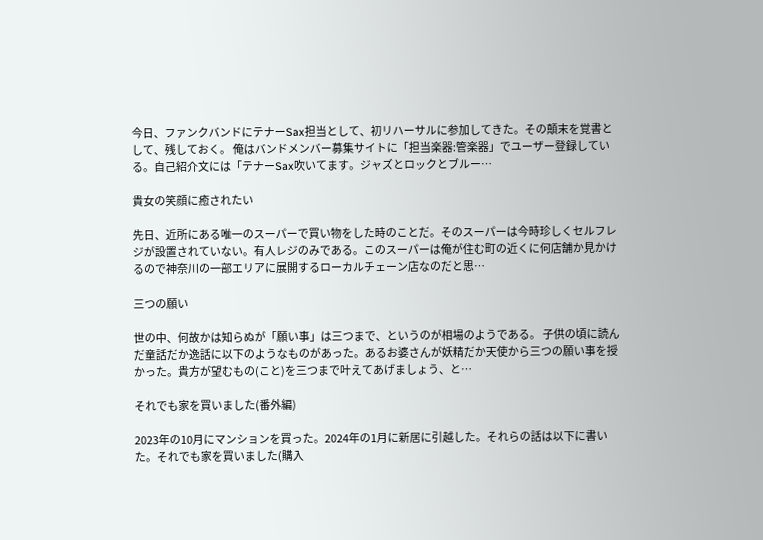今日、ファンクバンドにテナーSax担当として、初リハーサルに参加してきた。その顛末を覚書として、残しておく。 俺はバンドメンバー募集サイトに「担当楽器:管楽器」でユーザー登録している。自己紹介文には「テナーSax吹いてます。ジャズとロックとブルー…

貴女の笑顔に癒されたい

先日、近所にある唯一のスーパーで買い物をした時のことだ。そのスーパーは今時珍しくセルフレジが設置されていない。有人レジのみである。このスーパーは俺が住む町の近くに何店舗か見かけるので神奈川の一部エリアに展開するローカルチェーン店なのだと思…

三つの願い

世の中、何故かは知らぬが「願い事」は三つまで、というのが相場のようである。 子供の頃に読んだ童話だか逸話に以下のようなものがあった。あるお婆さんが妖精だか天使から三つの願い事を授かった。貴方が望むもの(こと)を三つまで叶えてあげましょう、と…

それでも家を買いました(番外編)

2023年の10月にマンションを買った。2024年の1月に新居に引越した。それらの話は以下に書いた。それでも家を買いました(購入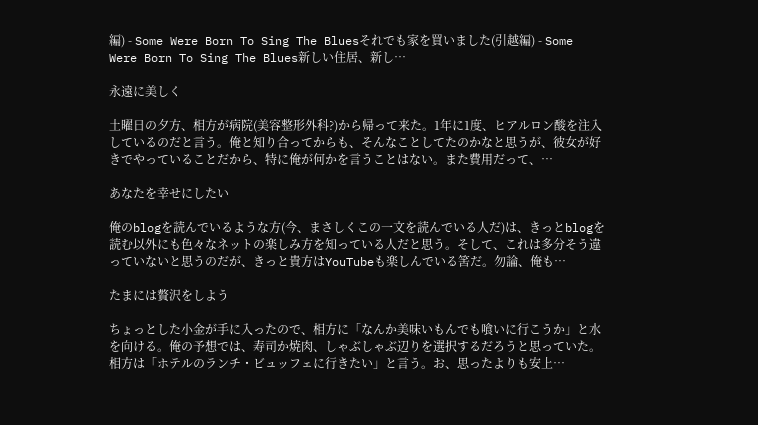編) - Some Were Born To Sing The Bluesそれでも家を買いました(引越編) - Some Were Born To Sing The Blues新しい住居、新し…

永遠に美しく

土曜日の夕方、相方が病院(美容整形外科?)から帰って来た。1年に1度、ヒアルロン酸を注入しているのだと言う。俺と知り合ってからも、そんなことしてたのかなと思うが、彼女が好きでやっていることだから、特に俺が何かを言うことはない。また費用だって、…

あなたを幸せにしたい

俺のblogを読んでいるような方(今、まさしくこの一文を読んでいる人だ)は、きっとblogを読む以外にも色々なネットの楽しみ方を知っている人だと思う。そして、これは多分そう違っていないと思うのだが、きっと貴方はYouTubeも楽しんでいる筈だ。勿論、俺も…

たまには贅沢をしよう

ちょっとした小金が手に入ったので、相方に「なんか美味いもんでも喰いに行こうか」と水を向ける。俺の予想では、寿司か焼肉、しゃぶしゃぶ辺りを選択するだろうと思っていた。相方は「ホテルのランチ・ビュッフェに行きたい」と言う。お、思ったよりも安上…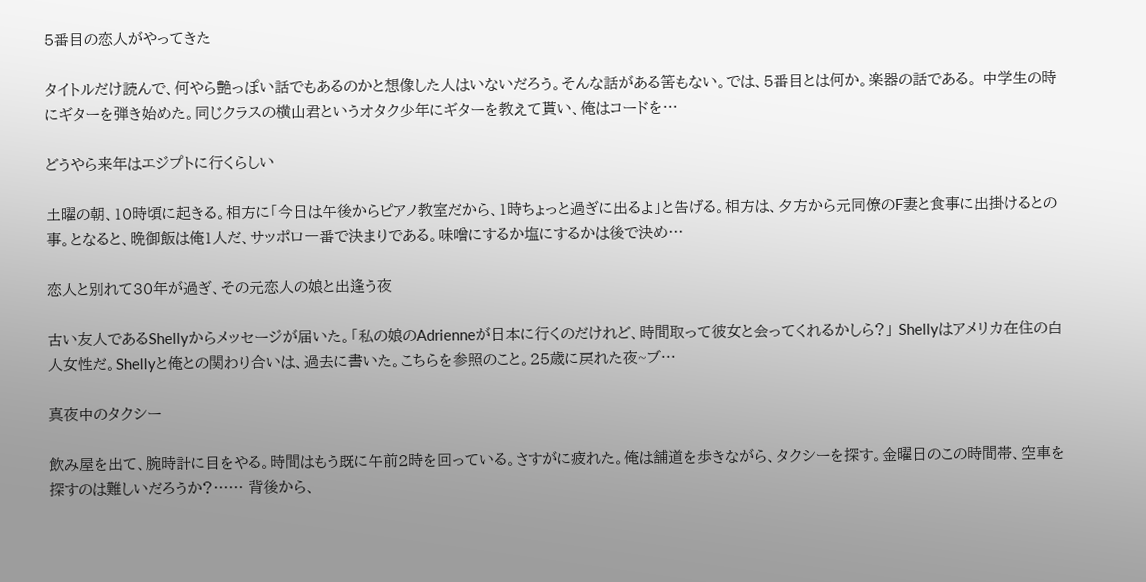5番目の恋人がやってきた

タイトルだけ読んで、何やら艶っぽい話でもあるのかと想像した人はいないだろう。そんな話がある筈もない。では、5番目とは何か。楽器の話である。 中学生の時にギターを弾き始めた。同じクラスの横山君というオタク少年にギターを教えて貰い、俺はコードを…

どうやら来年はエジプトに行くらしい

土曜の朝、10時頃に起きる。相方に「今日は午後からピアノ教室だから、1時ちょっと過ぎに出るよ」と告げる。相方は、夕方から元同僚のF妻と食事に出掛けるとの事。となると、晩御飯は俺1人だ、サッポロ一番で決まりである。味噌にするか塩にするかは後で決め…

恋人と別れて30年が過ぎ、その元恋人の娘と出逢う夜

古い友人であるShellyからメッセージが届いた。「私の娘のAdrienneが日本に行くのだけれど、時間取って彼女と会ってくれるかしら?」 Shellyはアメリカ在住の白人女性だ。Shellyと俺との関わり合いは、過去に書いた。こちらを参照のこと。25歳に戻れた夜~ブ…

真夜中のタクシー

飲み屋を出て、腕時計に目をやる。時間はもう既に午前2時を回っている。さすがに疲れた。俺は舗道を歩きながら、タクシーを探す。金曜日のこの時間帯、空車を探すのは難しいだろうか?…… 背後から、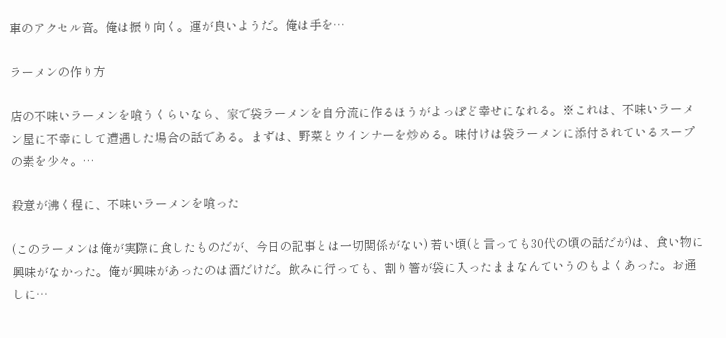車のアクセル音。俺は振り向く。運が良いようだ。俺は手を…

ラーメンの作り方

店の不味いラーメンを喰うくらいなら、家で袋ラーメンを自分流に作るほうがよっぽど幸せになれる。※これは、不味いラーメン屋に不幸にして遭遇した場合の話である。まずは、野菜とウインナーを炒める。味付けは袋ラーメンに添付されているスープの素を少々。…

殺意が沸く程に、不味いラーメンを喰った

(このラーメンは俺が実際に食したものだが、今日の記事とは一切関係がない) 若い頃(と言っても30代の頃の話だが)は、食い物に興味がなかった。俺が興味があったのは酒だけだ。飲みに行っても、割り箸が袋に入ったままなんていうのもよくあった。お通しに…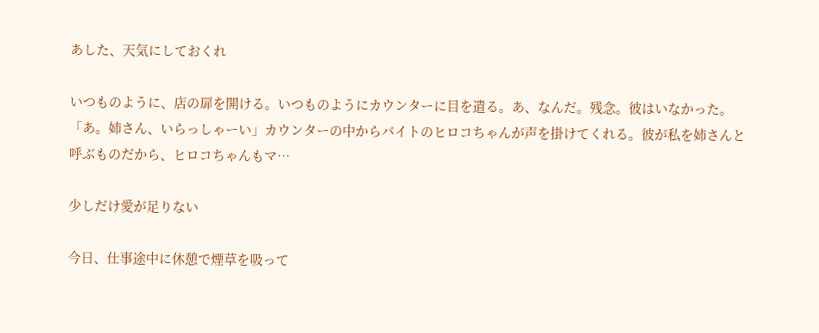あした、天気にしておくれ

いつものように、店の扉を開ける。いつものようにカウンターに目を遣る。あ、なんだ。残念。彼はいなかった。 「あ。姉さん、いらっしゃーい」カウンターの中からバイトのヒロコちゃんが声を掛けてくれる。彼が私を姉さんと呼ぶものだから、ヒロコちゃんもマ…

少しだけ愛が足りない

今日、仕事途中に休憩で煙草を吸って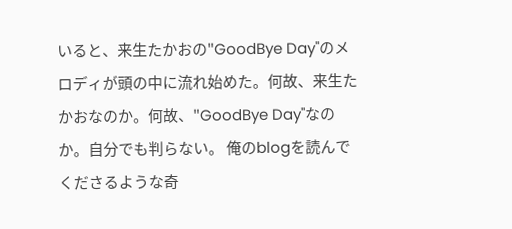いると、来生たかおの"GoodBye Day"のメロディが頭の中に流れ始めた。何故、来生たかおなのか。何故、"GoodBye Day"なのか。自分でも判らない。 俺のblogを読んでくださるような奇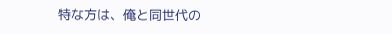特な方は、俺と同世代の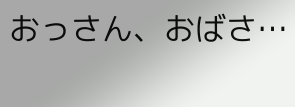おっさん、おばさ…